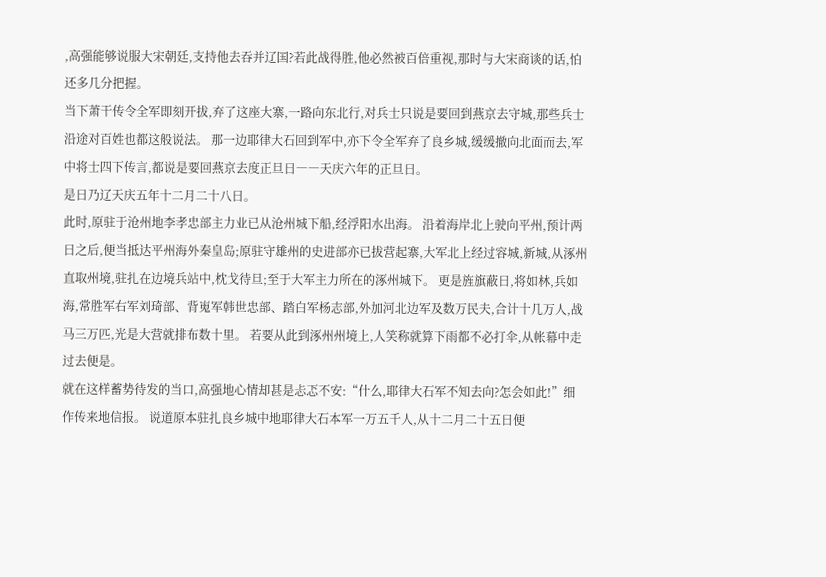,高强能够说服大宋朝廷,支持他去吞并辽国?若此战得胜,他必然被百倍重视,那时与大宋商谈的话,怕还多几分把握。
当下萧干传令全军即刻开拔,弃了这座大寨,一路向东北行,对兵士只说是要回到燕京去守城,那些兵士沿途对百姓也都这般说法。 那一边耶律大石回到军中,亦下令全军弃了良乡城,缓缓撤向北面而去,军中将士四下传言,都说是要回燕京去度正旦日――天庆六年的正旦日。
是日乃辽天庆五年十二月二十八日。
此时,原驻于沧州地李孝忠部主力业已从沧州城下船,经浮阳水出海。 沿着海岸北上驶向平州,预计两日之后,便当抵达平州海外秦皇岛;原驻守雄州的史进部亦已拔营起寨,大军北上经过容城,新城,从涿州直取州境,驻扎在边境兵站中,枕戈待旦;至于大军主力所在的涿州城下。 更是旌旗蔽日,将如林,兵如海,常胜军右军刘琦部、背嵬军韩世忠部、踏白军杨志部,外加河北边军及数万民夫,合计十几万人,战马三万匹,光是大营就排布数十里。 若要从此到涿州州境上,人笑称就算下雨都不必打伞,从帐幕中走过去便是。
就在这样蓄势待发的当口,高强地心情却甚是忐忑不安:“什么,耶律大石军不知去向?怎会如此!”细作传来地信报。 说道原本驻扎良乡城中地耶律大石本军一万五千人,从十二月二十五日便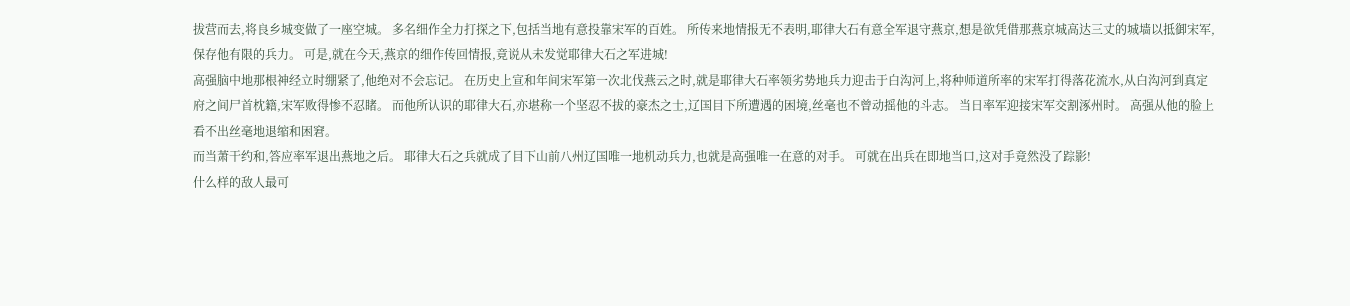拔营而去,将良乡城变做了一座空城。 多名细作全力打探之下,包括当地有意投靠宋军的百姓。 所传来地情报无不表明,耶律大石有意全军退守燕京,想是欲凭借那燕京城高达三丈的城墙以抵御宋军,保存他有限的兵力。 可是,就在今天,燕京的细作传回情报,竟说从未发觉耶律大石之军进城!
高强脑中地那根神经立时绷紧了,他绝对不会忘记。 在历史上宣和年间宋军第一次北伐燕云之时,就是耶律大石率领劣势地兵力迎击于白沟河上,将种师道所率的宋军打得落花流水,从白沟河到真定府之间尸首枕籍,宋军败得惨不忍睹。 而他所认识的耶律大石,亦堪称一个坚忍不拔的豪杰之士,辽国目下所遭遇的困境,丝毫也不曾动摇他的斗志。 当日率军迎接宋军交割涿州时。 高强从他的脸上看不出丝毫地退缩和困窘。
而当萧干约和,答应率军退出燕地之后。 耶律大石之兵就成了目下山前八州辽国唯一地机动兵力,也就是高强唯一在意的对手。 可就在出兵在即地当口,这对手竟然没了踪影!
什么样的敌人最可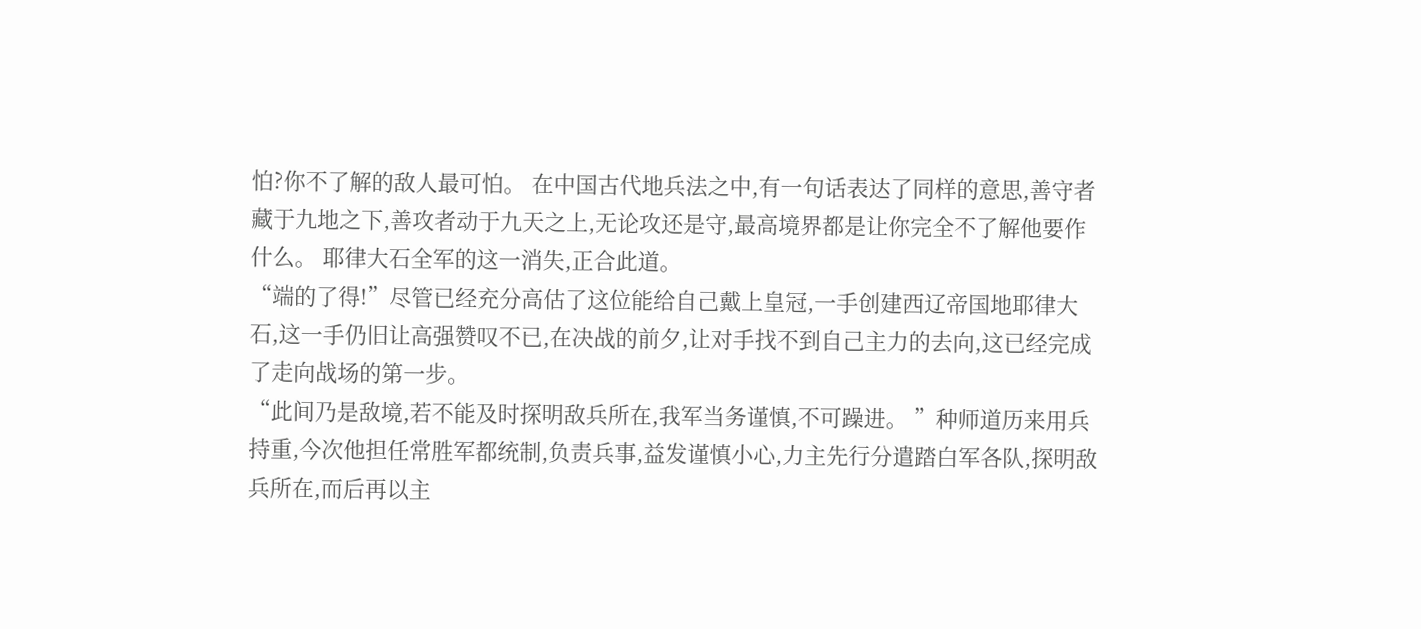怕?你不了解的敌人最可怕。 在中国古代地兵法之中,有一句话表达了同样的意思,善守者藏于九地之下,善攻者动于九天之上,无论攻还是守,最高境界都是让你完全不了解他要作什么。 耶律大石全军的这一消失,正合此道。
“端的了得!”尽管已经充分高估了这位能给自己戴上皇冠,一手创建西辽帝国地耶律大石,这一手仍旧让高强赞叹不已,在决战的前夕,让对手找不到自己主力的去向,这已经完成了走向战场的第一步。
“此间乃是敌境,若不能及时探明敌兵所在,我军当务谨慎,不可躁进。 ”种师道历来用兵持重,今次他担任常胜军都统制,负责兵事,益发谨慎小心,力主先行分遣踏白军各队,探明敌兵所在,而后再以主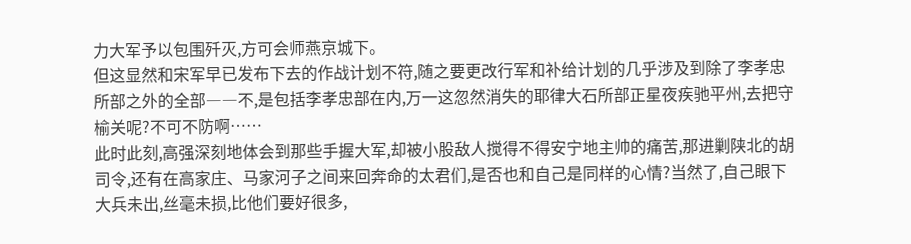力大军予以包围歼灭,方可会师燕京城下。
但这显然和宋军早已发布下去的作战计划不符,随之要更改行军和补给计划的几乎涉及到除了李孝忠所部之外的全部――不,是包括李孝忠部在内,万一这忽然消失的耶律大石所部正星夜疾驰平州,去把守榆关呢?不可不防啊……
此时此刻,高强深刻地体会到那些手握大军,却被小股敌人搅得不得安宁地主帅的痛苦,那进剿陕北的胡司令,还有在高家庄、马家河子之间来回奔命的太君们,是否也和自己是同样的心情?当然了,自己眼下大兵未出,丝毫未损,比他们要好很多,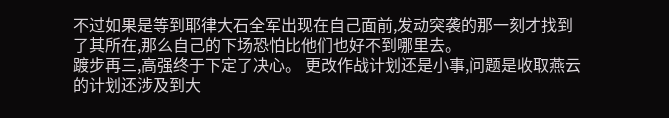不过如果是等到耶律大石全军出现在自己面前,发动突袭的那一刻才找到了其所在,那么自己的下场恐怕比他们也好不到哪里去。
踱步再三,高强终于下定了决心。 更改作战计划还是小事,问题是收取燕云的计划还涉及到大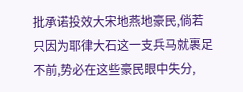批承诺投效大宋地燕地豪民,倘若只因为耶律大石这一支兵马就裹足不前,势必在这些豪民眼中失分,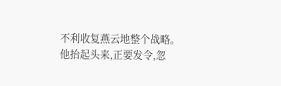不利收复燕云地整个战略。
他抬起头来,正要发令,忽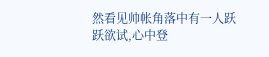然看见帅帐角落中有一人跃跃欲试,心中登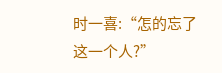时一喜:“怎的忘了这一个人?”